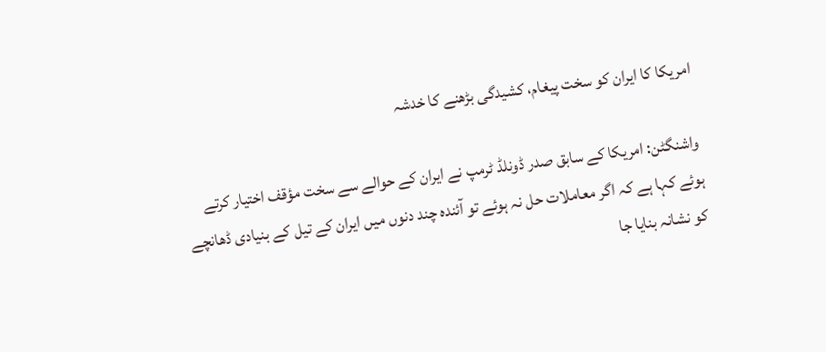امریکا کا ایران کو سخت پیغام، کشیدگی بڑھنے کا خدشہ

واشنگٹن: امریکا کے سابق صدر ڈونلڈ ٹرمپ نے ایران کے حوالے سے سخت مؤقف اختیار کرتے ہوئے کہا ہے کہ اگر معاملات حل نہ ہوئے تو آئندہ چند دنوں میں ایران کے تیل کے بنیادی ڈھانچے کو نشانہ بنایا جا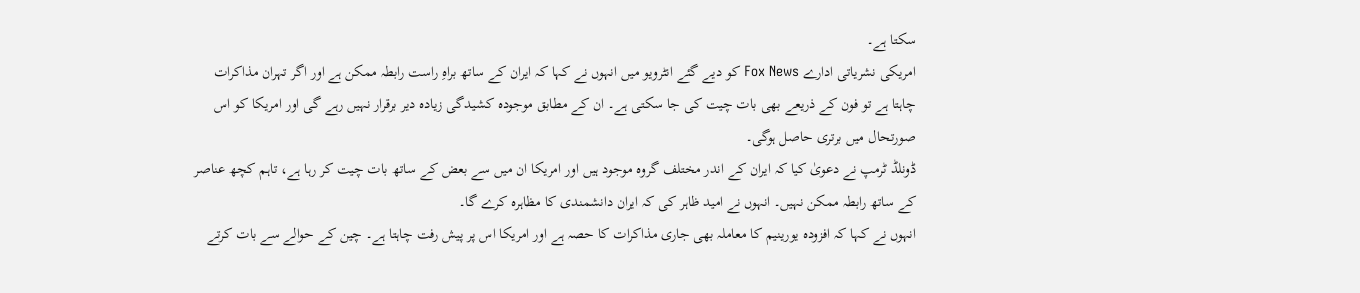سکتا ہے۔
امریکی نشریاتی ادارے Fox News کو دیے گئے انٹرویو میں انہوں نے کہا کہ ایران کے ساتھ براہِ راست رابطہ ممکن ہے اور اگر تہران مذاکرات چاہتا ہے تو فون کے ذریعے بھی بات چیت کی جا سکتی ہے۔ ان کے مطابق موجودہ کشیدگی زیادہ دیر برقرار نہیں رہے گی اور امریکا کو اس صورتحال میں برتری حاصل ہوگی۔
ڈونلڈ ٹرمپ نے دعویٰ کیا کہ ایران کے اندر مختلف گروہ موجود ہیں اور امریکا ان میں سے بعض کے ساتھ بات چیت کر رہا ہے، تاہم کچھ عناصر کے ساتھ رابطہ ممکن نہیں۔ انہوں نے امید ظاہر کی کہ ایران دانشمندی کا مظاہرہ کرے گا۔
انہوں نے کہا کہ افزودہ یورینیم کا معاملہ بھی جاری مذاکرات کا حصہ ہے اور امریکا اس پر پیش رفت چاہتا ہے۔ چین کے حوالے سے بات کرتے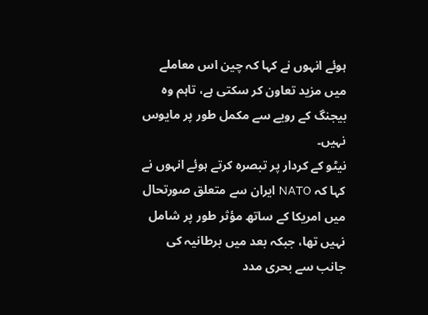ہوئے انہوں نے کہا کہ چین اس معاملے میں مزید تعاون کر سکتی ہے، تاہم وہ بیجنگ کے رویے سے مکمل طور پر مایوس نہیں۔
نیٹو کے کردار پر تبصرہ کرتے ہوئے انہوں نے کہا کہ NATO ایران سے متعلق صورتحال میں امریکا کے ساتھ مؤثر طور پر شامل نہیں تھا، جبکہ بعد میں برطانیہ کی جانب سے بحری مدد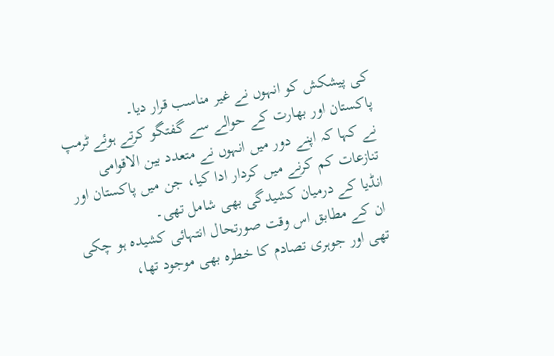کی پیشکش کو انہوں نے غیر مناسب قرار دیا۔
پاکستان اور بھارت کے حوالے سے گفتگو کرتے ہوئے ٹرمپ نے کہا کہ اپنے دور میں انہوں نے متعدد بین الاقوامی تنازعات کم کرنے میں کردار ادا کیا، جن میں پاکستان اور انڈیا کے درمیان کشیدگی بھی شامل تھی۔
ان کے مطابق اس وقت صورتحال انتہائی کشیدہ ہو چکی تھی اور جوہری تصادم کا خطرہ بھی موجود تھا،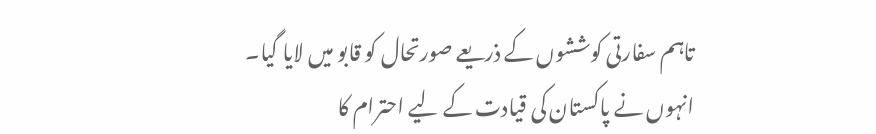تاہم سفارتی کوششوں کے ذریعے صورتحال کو قابو میں لایا گیا۔
انہوں نے پاکستان کی قیادت کے لیے احترام کا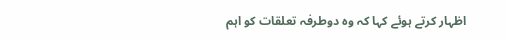اظہار کرتے ہوئے کہا کہ وہ دوطرفہ تعلقات کو اہم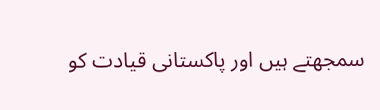سمجھتے ہیں اور پاکستانی قیادت کو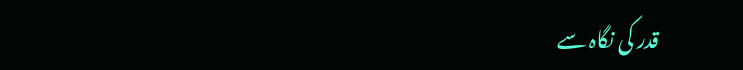قدر کی نگاہ سے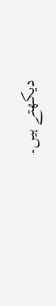دیکھتے ہیں۔